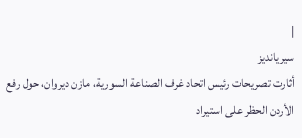|
سيريانديز
أثارت تصريحات رئيس اتحاد غرف الصناعة السورية، مازن ديروان، حول رفع الأردن الحظر على استيراد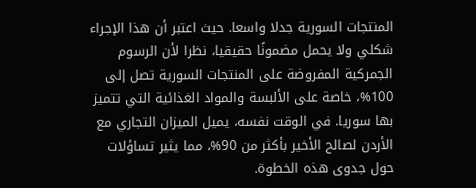المنتجات السورية جدلا واسعا. حيث اعتبر أن هذا الإجراء شكلي ولا يحمل مضمونًا حقيقيا، نظرا لأن الرسوم الجمركية المفروضة على المنتجات السورية تصل إلى 100%، خاصة على الألبسة والمواد الغذائية التي تتميز بها سوريا. في الوقت نفسه، يميل الميزان التجاري مع الأردن لصالح الأخير بأكثر من 90%، مما يثير تساؤلات حول جدوى هذه الخطوة.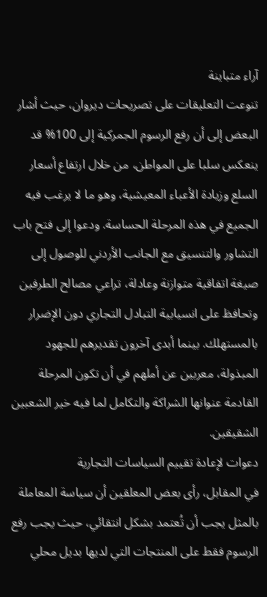آراء متباينة
تنوعت التعليقات على تصريحات ديروان، حيث أشار البعض إلى أن رفع الرسوم الجمركية إلى 100% قد ينعكس سلبا على المواطن، من خلال ارتفاع أسعار السلع وزيادة الأعباء المعيشية، وهو ما لا يرغب فيه الجميع في هذه المرحلة الحساسة. ودعوا إلى فتح باب التشاور والتنسيق مع الجانب الأردني للوصول إلى صيغة اتفاقية متوازنة وعادلة، تراعي مصالح الطرفين وتحافظ على انسيابية التبادل التجاري دون الإضرار بالمستهلك. بينما أبدى آخرون تقديرهم للجهود المبذولة، معربين عن أملهم في أن تكون المرحلة القادمة عنوانها الشراكة والتكامل لما فيه خير الشعبين الشقيقين.
دعوات لإعادة تقييم السياسات التجارية
في المقابل، رأى بعض المعلقين أن سياسة المعاملة بالمثل يجب أن تُعتمد بشكل انتقائي، حيث يجب رفع الرسوم فقط على المنتجات التي لديها بديل محلي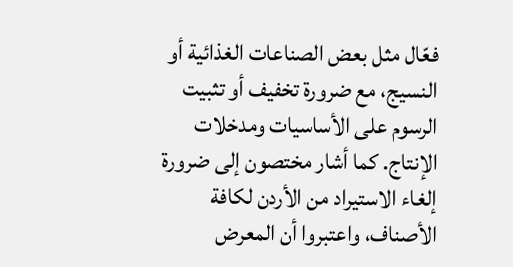فعّال مثل بعض الصناعات الغذائية أو النسيج، مع ضرورة تخفيف أو تثبيت الرسوم على الأساسيات ومدخلات الإنتاج. كما أشار مختصون إلى ضرورة إلغاء الاستيراد من الأردن لكافة الأصناف، واعتبروا أن المعرض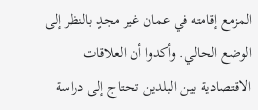المزمع إقامته في عمان غير مجدٍ بالنظر إلى الوضع الحالي. وأكدوا أن العلاقات الاقتصادية بين البلدين تحتاج إلى دراسة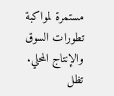مستمرة لمواكبة تطورات السوق والإنتاج المحلي.
تظل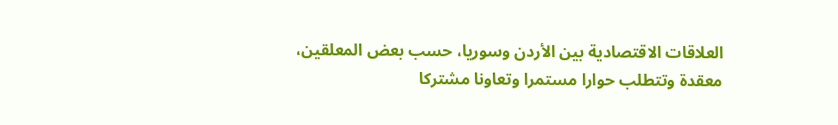العلاقات الاقتصادية بين الأردن وسوريا، حسب بعض المعلقين، معقدة وتتطلب حوارا مستمرا وتعاونا مشتركا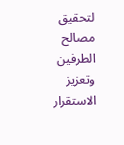لتحقيق مصالح الطرفين وتعزيز الاستقرار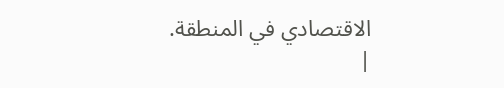الاقتصادي في المنطقة.
|